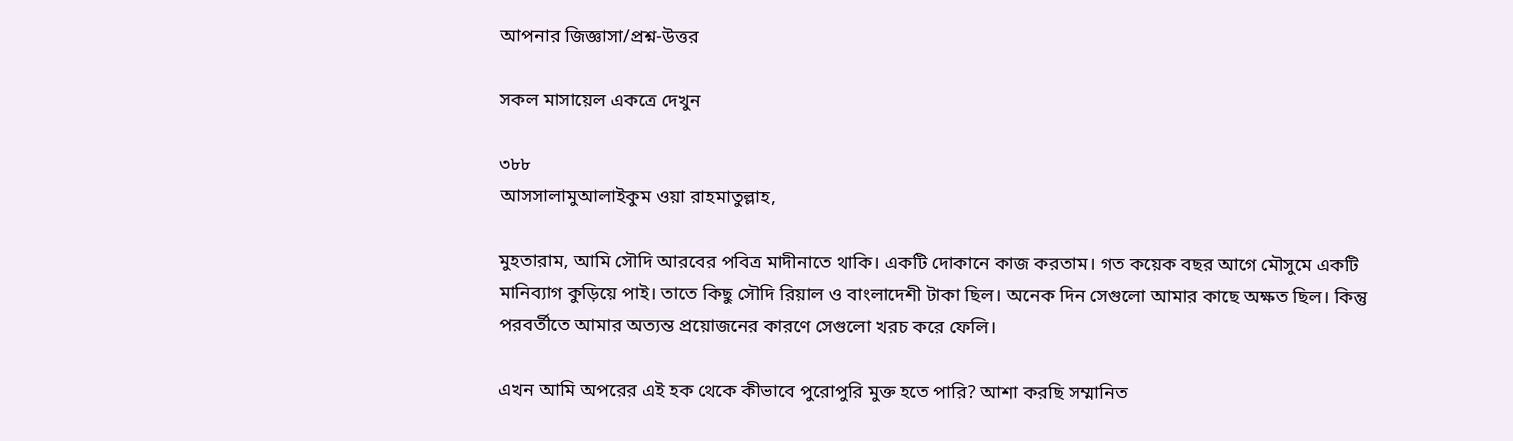আপনার জিজ্ঞাসা/প্রশ্ন-উত্তর

সকল মাসায়েল একত্রে দেখুন

৩৮৮
আসসালামুআলাইকুম ওয়া রাহমাতুল্লাহ,

মুহতারাম, আমি সৌদি আরবের পবিত্র মাদীনাতে থাকি। একটি দোকানে কাজ করতাম। গত কয়েক বছর আগে মৌসুমে একটি মানিব্যাগ কুড়িয়ে পাই। তাতে কিছু সৌদি রিয়াল ও বাংলাদেশী টাকা ছিল। অনেক দিন সেগুলো আমার কাছে অক্ষত ছিল। কিন্তু পরবর্তীতে আমার অত্যন্ত প্রয়োজনের কারণে সেগুলো খরচ করে ফেলি।

এখন আমি অপরের এই হক থেকে কীভাবে পুরোপুরি মুক্ত হতে পারি? আশা করছি সম্মানিত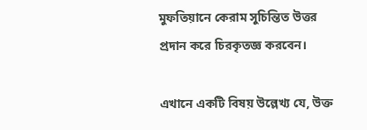মুফতিয়ানে কেরাম সুচিন্তিত উত্তর প্রদান করে চিরকৃতজ্ঞ করবেন।

এখানে একটি বিষয় উল্লেখ্য যে, উক্ত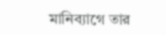মানিব্যাগে তার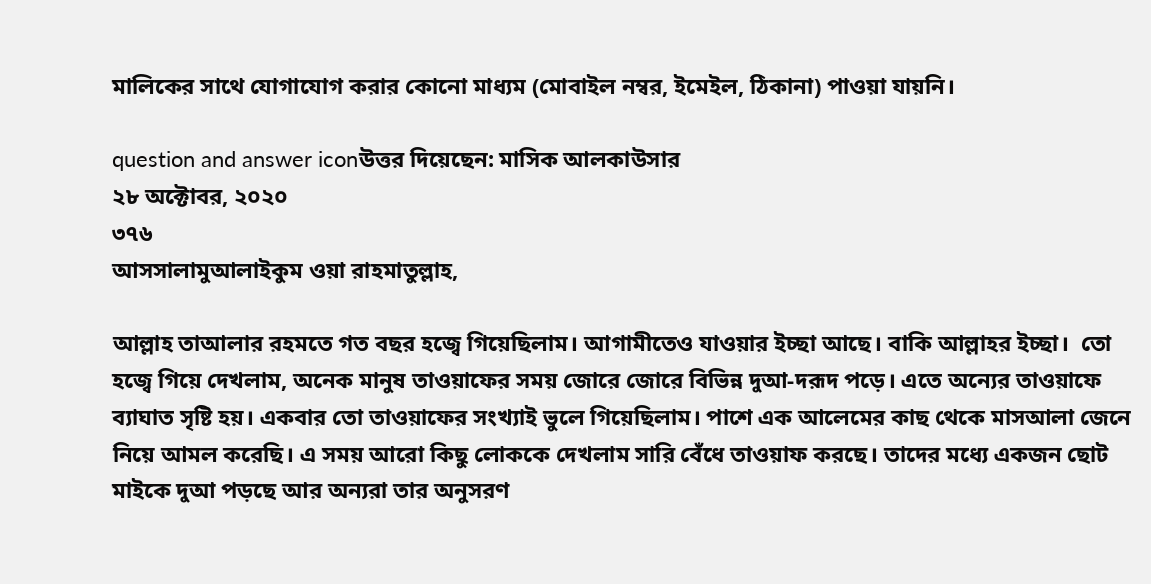মালিকের সাথে যোগাযোগ করার কোনো মাধ্যম (মোবাইল নম্বর, ইমেইল, ঠিকানা) পাওয়া যায়নি।

question and answer iconউত্তর দিয়েছেন: মাসিক আলকাউসার
২৮ অক্টোবর, ২০২০
৩৭৬
আসসালামুআলাইকুম ওয়া রাহমাতুল্লাহ,

আল্লাহ তাআলার রহমতে গত বছর হজ্বে গিয়েছিলাম। আগামীতেও যাওয়ার ইচ্ছা আছে। বাকি আল্লাহর ইচ্ছা।  তো হজ্বে গিয়ে দেখলাম, অনেক মানুষ তাওয়াফের সময় জোরে জোরে বিভিন্ন দুআ-দরূদ পড়ে। এতে অন্যের তাওয়াফে ব্যাঘাত সৃষ্টি হয়। একবার তো তাওয়াফের সংখ্যাই ভুলে গিয়েছিলাম। পাশে এক আলেমের কাছ থেকে মাসআলা জেনে নিয়ে আমল করেছি। এ সময় আরো কিছু লোককে দেখলাম সারি বেঁধে তাওয়াফ করছে। তাদের মধ্যে একজন ছোট মাইকে দুআ পড়ছে আর অন্যরা তার অনুসরণ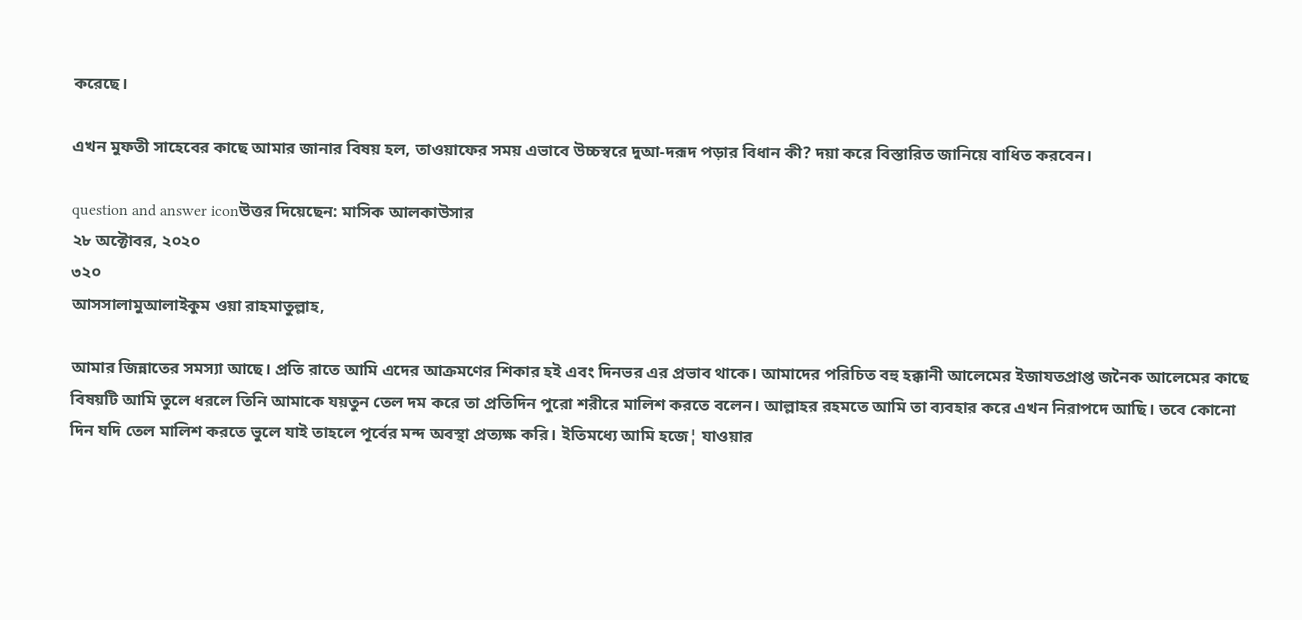করেছে।

এখন মুফতী সাহেবের কাছে আমার জানার বিষয় হল, তাওয়াফের সময় এভাবে উচ্চস্বরে দুআ-দরূদ পড়ার বিধান কী? দয়া করে বিস্তারিত জানিয়ে বাধিত করবেন।

question and answer iconউত্তর দিয়েছেন: মাসিক আলকাউসার
২৮ অক্টোবর, ২০২০
৩২০
আসসালামুআলাইকুম ওয়া রাহমাতুল্লাহ,

আমার জিন্নাতের সমস্যা আছে। প্রতি রাতে আমি এদের আক্রমণের শিকার হই এবং দিনভর এর প্রভাব থাকে। আমাদের পরিচিত বহু হক্কানী আলেমের ইজাযতপ্রাপ্ত জনৈক আলেমের কাছে বিষয়টি আমি তুলে ধরলে তিনি আমাকে যয়তুন তেল দম করে তা প্রতিদিন পুরো শরীরে মালিশ করতে বলেন। আল্লাহর রহমতে আমি তা ব্যবহার করে এখন নিরাপদে আছি। তবে কোনো দিন যদি তেল মালিশ করতে ভুলে যাই তাহলে পূর্বের মন্দ অবস্থা প্রত্যক্ষ করি। ইতিমধ্যে আমি হজে¦ যাওয়ার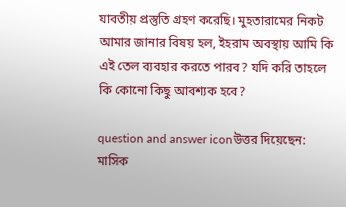যাবতীয় প্রস্তুতি গ্রহণ করেছি। মুহতারামের নিকট আমার জানার বিষয় হল, ইহরাম অবস্থায় আমি কি এই তেল ব্যবহার করতে পারব? যদি করি তাহলে কি কোনো কিছু আবশ্যক হবে?

question and answer iconউত্তর দিয়েছেন: মাসিক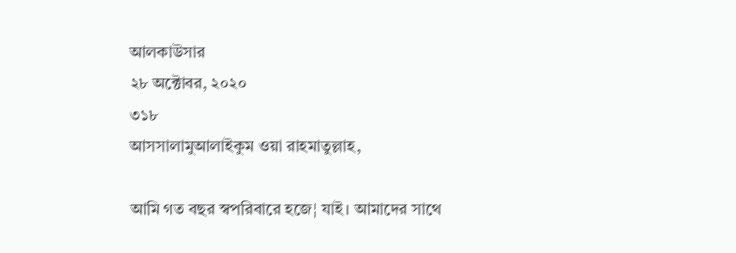আলকাউসার
২৮ অক্টোবর, ২০২০
৩১৮
আসসালামুআলাইকুম ওয়া রাহমাতুল্লাহ,

আমি গত বছর স্বপরিবারে হজে¦ যাই। আমাদের সাথে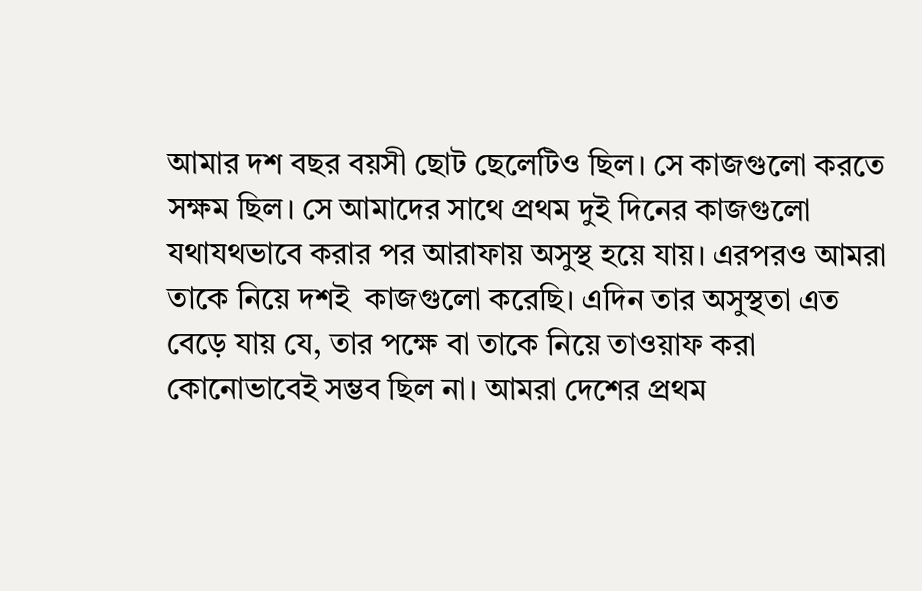আমার দশ বছর বয়সী ছোট ছেলেটিও ছিল। সে কাজগুলো করতে সক্ষম ছিল। সে আমাদের সাথে প্রথম দুই দিনের কাজগুলো যথাযথভাবে করার পর আরাফায় অসুস্থ হয়ে যায়। এরপরও আমরা তাকে নিয়ে দশই  কাজগুলো করেছি। এদিন তার অসুস্থতা এত বেড়ে যায় যে, তার পক্ষে বা তাকে নিয়ে তাওয়াফ করা কোনোভাবেই সম্ভব ছিল না। আমরা দেশের প্রথম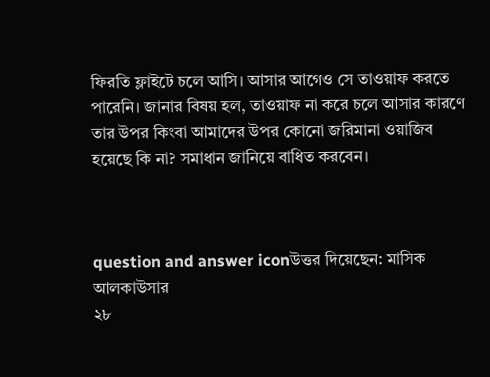ফিরতি ফ্লাইটে চলে আসি। আসার আগেও সে তাওয়াফ করতে পারেনি। জানার বিষয় হল, তাওয়াফ না করে চলে আসার কারণে তার উপর কিংবা আমাদের উপর কোনো জরিমানা ওয়াজিব হয়েছে কি না? সমাধান জানিয়ে বাধিত করবেন।



question and answer iconউত্তর দিয়েছেন: মাসিক আলকাউসার
২৮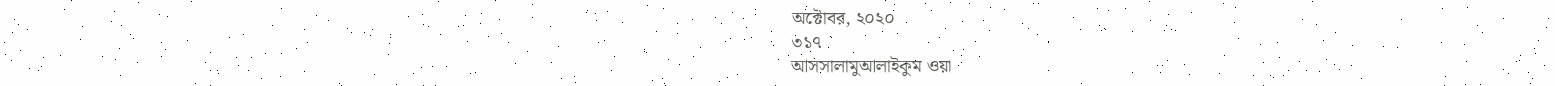অক্টোবর, ২০২০
৩১৭
আসসালামুআলাইকুম ওয়া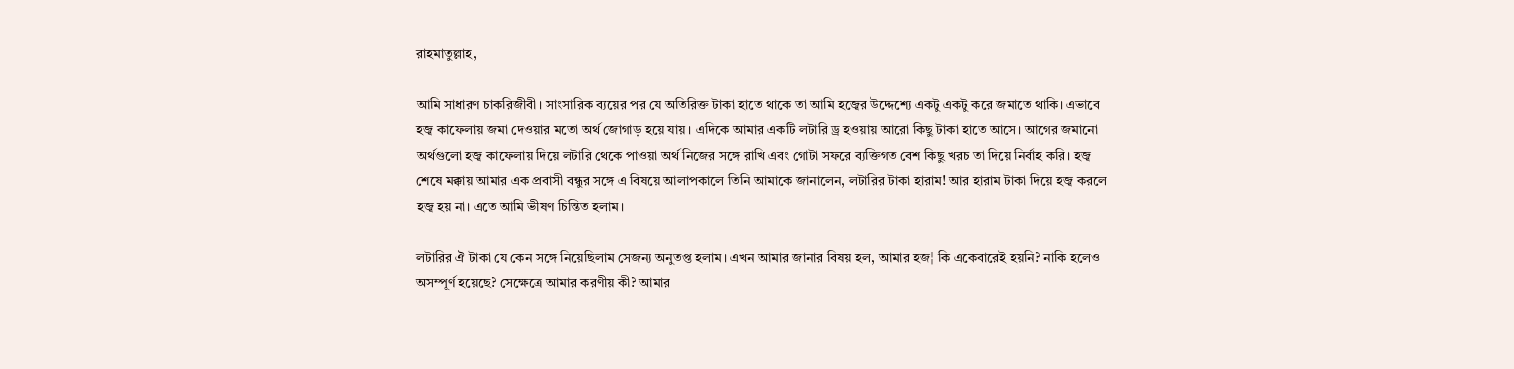রাহমাতুল্লাহ,

আমি সাধারণ চাকরিজীবী। সাংসারিক ব্যয়ের পর যে অতিরিক্ত টাকা হাতে থাকে তা আমি হজ্বের উদ্দেশ্যে একটু একটু করে জমাতে থাকি। এভাবে হজ্ব কাফেলায় জমা দেওয়ার মতো অর্থ জোগাড় হয়ে যায়। এদিকে আমার একটি লটারি ড্র হওয়ায় আরো কিছু টাকা হাতে আসে। আগের জমানো অর্থগুলো হজ্ব কাফেলায় দিয়ে লটারি থেকে পাওয়া অর্থ নিজের সঙ্গে রাখি এবং গোটা সফরে ব্যক্তিগত বেশ কিছু খরচ তা দিয়ে নির্বাহ করি। হজ্ব শেষে মক্কায় আমার এক প্রবাসী বন্ধুর সঙ্গে এ বিষয়ে আলাপকালে তিনি আমাকে জানালেন, লটারির টাকা হারাম! আর হারাম টাকা দিয়ে হজ্ব করলে হজ্ব হয় না। এতে আমি ভীষণ চিন্তিত হলাম।

লটারির ঐ টাকা যে কেন সঙ্গে নিয়েছিলাম সেজন্য অনুতপ্ত হলাম। এখন আমার জানার বিষয় হল, আমার হজ¦ কি একেবারেই হয়নি? নাকি হলেও অসম্পূর্ণ হয়েছে? সেক্ষেত্রে আমার করণীয় কী? আমার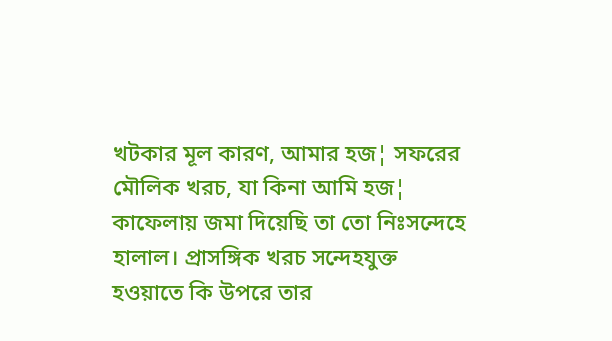খটকার মূল কারণ, আমার হজ¦ সফরের মৌলিক খরচ, যা কিনা আমি হজ¦ কাফেলায় জমা দিয়েছি তা তো নিঃসন্দেহে হালাল। প্রাসঙ্গিক খরচ সন্দেহযুক্ত হওয়াতে কি উপরে তার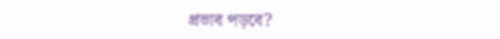প্রভাব পড়বে?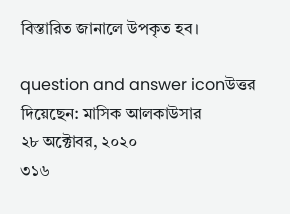বিস্তারিত জানালে উপকৃত হব।

question and answer iconউত্তর দিয়েছেন: মাসিক আলকাউসার
২৮ অক্টোবর, ২০২০
৩১৬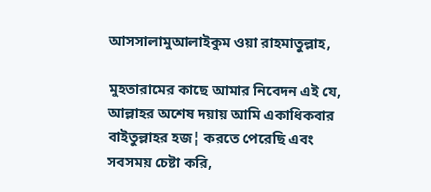আসসালামুআলাইকুম ওয়া রাহমাতুল্লাহ,

মুহতারামের কাছে আমার নিবেদন এই যে, আল্লাহর অশেষ দয়ায় আমি একাধিকবার বাইতুল্লাহর হজ¦ করতে পেরেছি এবং সবসময় চেষ্টা করি,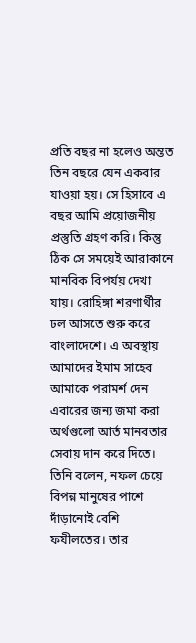প্রতি বছর না হলেও অন্তত তিন বছরে যেন একবার যাওয়া হয়। সে হিসাবে এ বছর আমি প্রয়োজনীয় প্রস্তুতি গ্রহণ করি। কিন্তু ঠিক সে সময়েই আরাকানে মানবিক বিপর্যয় দেখা যায়। রোহিঙ্গা শরণার্থীর ঢল আসতে শুরু করে বাংলাদেশে। এ অবস্থায় আমাদের ইমাম সাহেব আমাকে পরামর্শ দেন এবারের জন্য জমা করা অর্থগুলো আর্ত মানবতার সেবায় দান করে দিতে। তিনি বলেন, নফল চেয়ে বিপন্ন মানুষের পাশে দাঁড়ানোই বেশি ফযীলতের। তার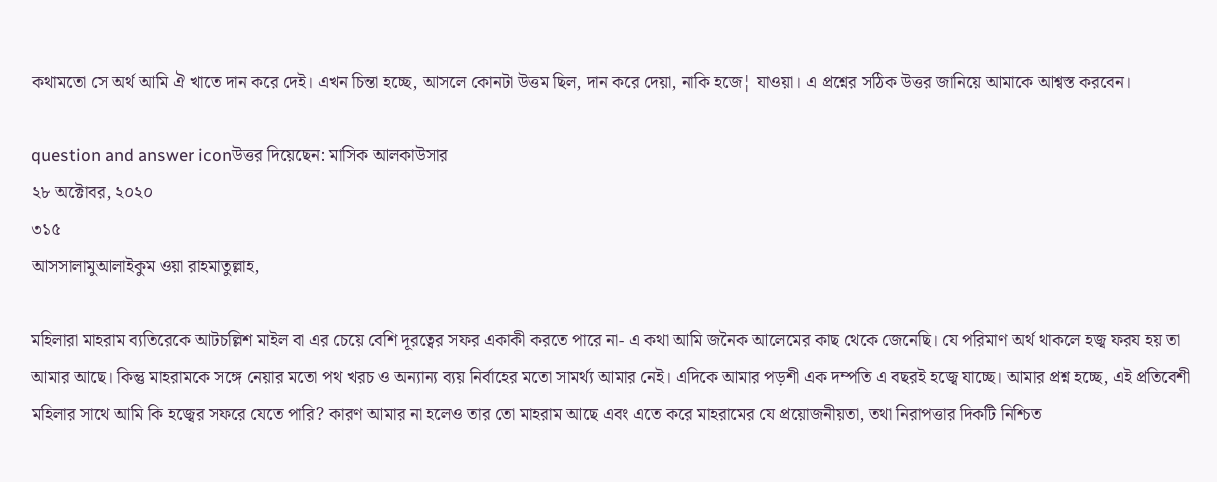কথামতো সে অর্থ আমি ঐ খাতে দান করে দেই। এখন চিন্তা হচ্ছে, আসলে কোনটা উত্তম ছিল, দান করে দেয়া, নাকি হজে¦ যাওয়া। এ প্রশ্নের সঠিক উত্তর জানিয়ে আমাকে আশ্বস্ত করবেন।

question and answer iconউত্তর দিয়েছেন: মাসিক আলকাউসার
২৮ অক্টোবর, ২০২০
৩১৫
আসসালামুআলাইকুম ওয়া রাহমাতুল্লাহ,

মহিলারা মাহরাম ব্যতিরেকে আটচল্লিশ মাইল বা এর চেয়ে বেশি দূরত্বের সফর একাকী করতে পারে না- এ কথা আমি জনৈক আলেমের কাছ থেকে জেনেছি। যে পরিমাণ অর্থ থাকলে হজ্ব ফরয হয় তা আমার আছে। কিন্তু মাহরামকে সঙ্গে নেয়ার মতো পথ খরচ ও অন্যান্য ব্যয় নির্বাহের মতো সামর্থ্য আমার নেই। এদিকে আমার পড়শী এক দম্পতি এ বছরই হজ্বে যাচ্ছে। আমার প্রশ্ন হচ্ছে, এই প্রতিবেশী মহিলার সাথে আমি কি হজ্বের সফরে যেতে পারি? কারণ আমার না হলেও তার তো মাহরাম আছে এবং এতে করে মাহরামের যে প্রয়োজনীয়তা, তথা নিরাপত্তার দিকটি নিশ্চিত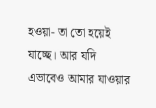হওয়া- তা তো হয়েই যাচ্ছে। আর যদি এভাবেও আমার যাওয়ার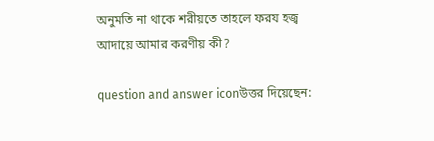অনুমতি না থাকে শরীয়তে তাহলে ফরয হজ্ব আদায়ে আমার করণীয় কী?

question and answer iconউত্তর দিয়েছেন: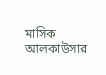মাসিক আলকাউসার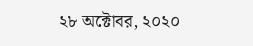২৮ অক্টোবর, ২০২০